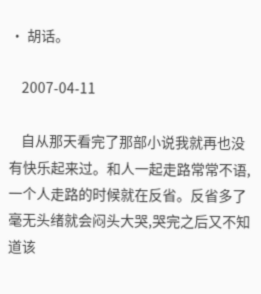• 胡话。

    2007-04-11

    自从那天看完了那部小说我就再也没有快乐起来过。和人一起走路常常不语,一个人走路的时候就在反省。反省多了毫无头绪就会闷头大哭,哭完之后又不知道该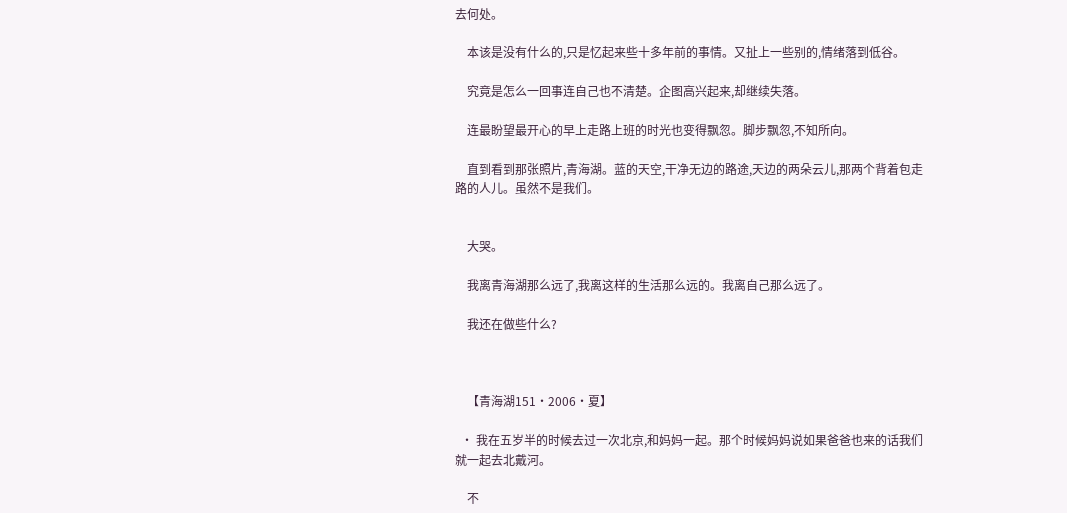去何处。

    本该是没有什么的,只是忆起来些十多年前的事情。又扯上一些别的,情绪落到低谷。

    究竟是怎么一回事连自己也不清楚。企图高兴起来,却继续失落。

    连最盼望最开心的早上走路上班的时光也变得飘忽。脚步飘忽,不知所向。

    直到看到那张照片,青海湖。蓝的天空,干净无边的路途,天边的两朵云儿,那两个背着包走路的人儿。虽然不是我们。


    大哭。

    我离青海湖那么远了,我离这样的生活那么远的。我离自己那么远了。

    我还在做些什么?



    【青海湖151·2006·夏】

  • 我在五岁半的时候去过一次北京,和妈妈一起。那个时候妈妈说如果爸爸也来的话我们就一起去北戴河。

    不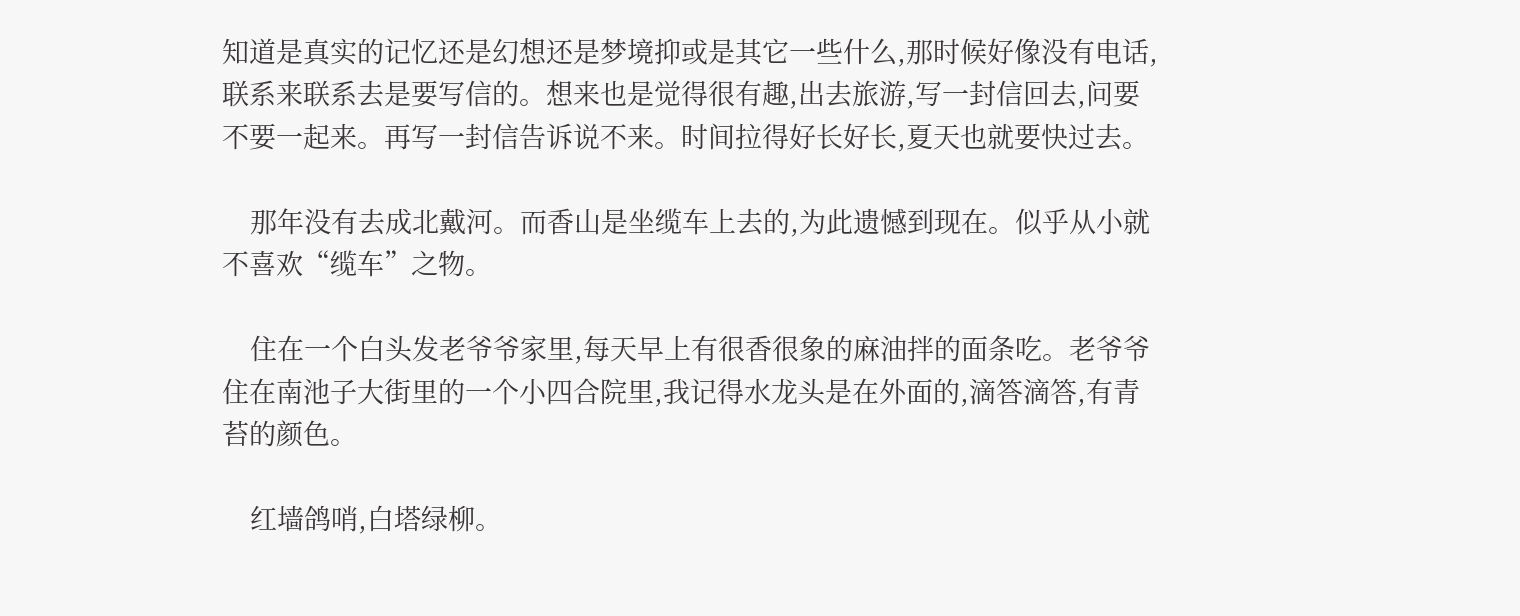知道是真实的记忆还是幻想还是梦境抑或是其它一些什么,那时候好像没有电话,联系来联系去是要写信的。想来也是觉得很有趣,出去旅游,写一封信回去,问要不要一起来。再写一封信告诉说不来。时间拉得好长好长,夏天也就要快过去。

    那年没有去成北戴河。而香山是坐缆车上去的,为此遗憾到现在。似乎从小就不喜欢“缆车”之物。

    住在一个白头发老爷爷家里,每天早上有很香很象的麻油拌的面条吃。老爷爷住在南池子大街里的一个小四合院里,我记得水龙头是在外面的,滴答滴答,有青苔的颜色。

    红墙鸽哨,白塔绿柳。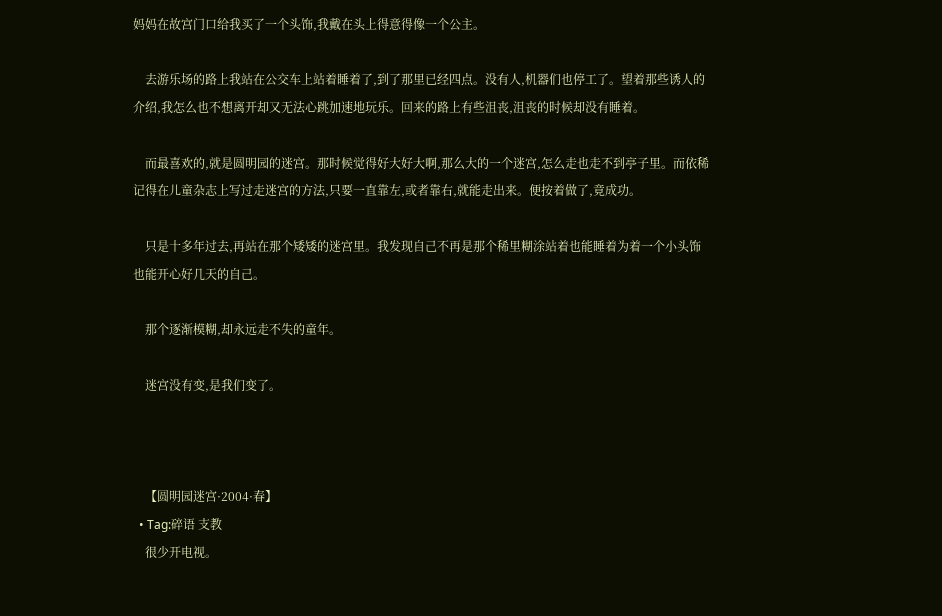妈妈在故宫门口给我买了一个头饰,我戴在头上得意得像一个公主。

    去游乐场的路上我站在公交车上站着睡着了,到了那里已经四点。没有人,机器们也停工了。望着那些诱人的介绍,我怎么也不想离开却又无法心跳加速地玩乐。回来的路上有些沮丧,沮丧的时候却没有睡着。

    而最喜欢的,就是圆明园的迷宫。那时候觉得好大好大啊,那么大的一个迷宫,怎么走也走不到亭子里。而依稀记得在儿童杂志上写过走迷宫的方法,只要一直靠左,或者靠右,就能走出来。便按着做了,竟成功。

    只是十多年过去,再站在那个矮矮的迷宫里。我发现自己不再是那个稀里糊涂站着也能睡着为着一个小头饰也能开心好几天的自己。

    那个逐渐模糊,却永远走不失的童年。

    迷宫没有变,是我们变了。



    【圆明园迷宫·2004·春】
  • Tag:碎语 支教
    很少开电视。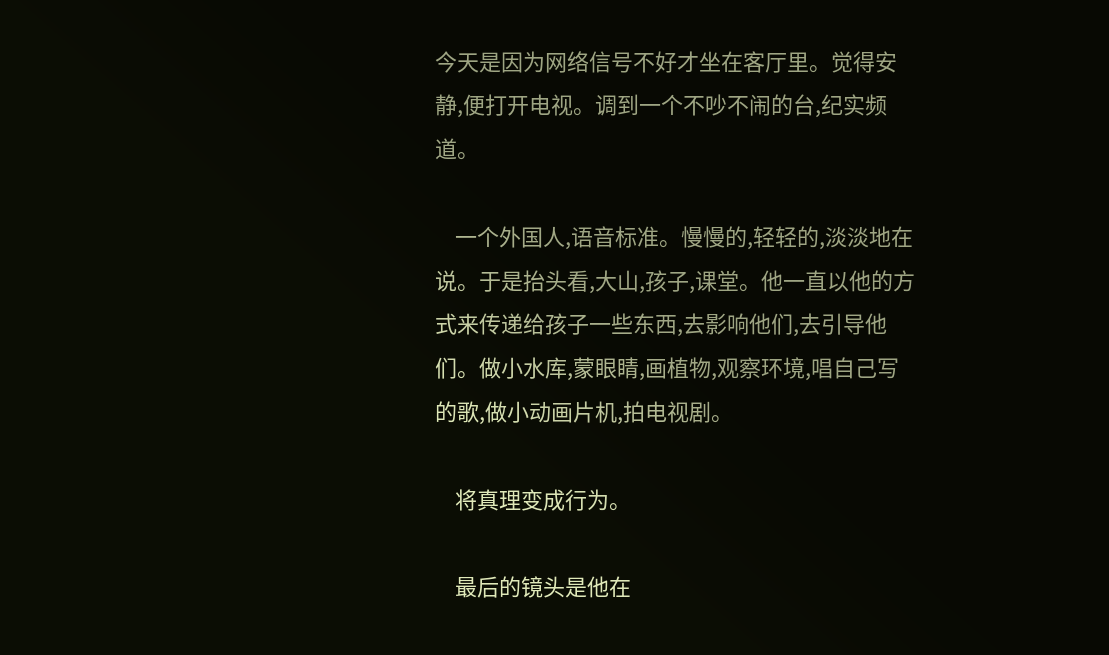今天是因为网络信号不好才坐在客厅里。觉得安静,便打开电视。调到一个不吵不闹的台,纪实频道。

    一个外国人,语音标准。慢慢的,轻轻的,淡淡地在说。于是抬头看,大山,孩子,课堂。他一直以他的方式来传递给孩子一些东西,去影响他们,去引导他们。做小水库,蒙眼睛,画植物,观察环境,唱自己写的歌,做小动画片机,拍电视剧。

    将真理变成行为。

    最后的镜头是他在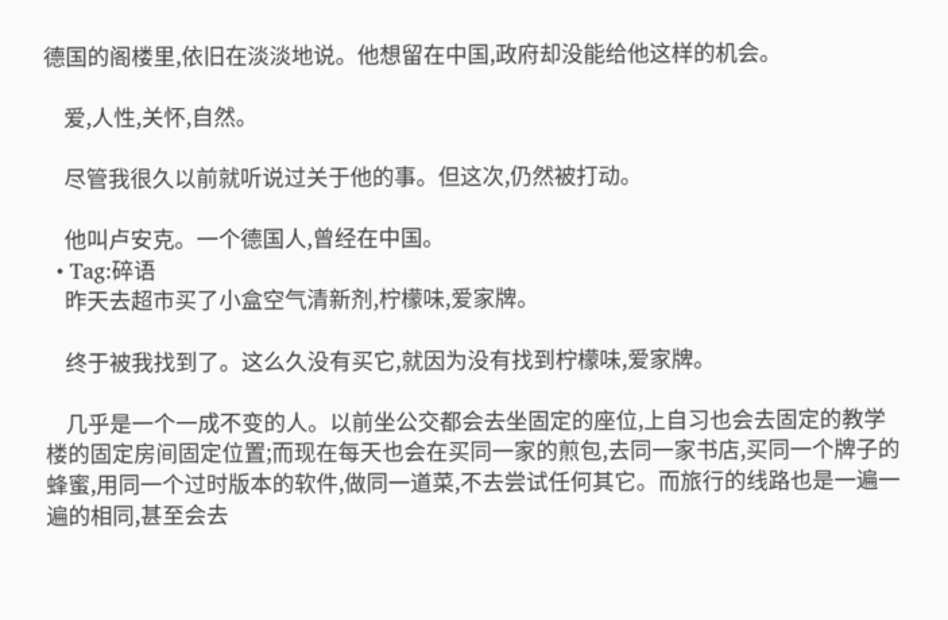德国的阁楼里,依旧在淡淡地说。他想留在中国,政府却没能给他这样的机会。

    爱,人性,关怀,自然。

    尽管我很久以前就听说过关于他的事。但这次,仍然被打动。

    他叫卢安克。一个德国人,曾经在中国。
  • Tag:碎语
    昨天去超市买了小盒空气清新剂,柠檬味,爱家牌。

    终于被我找到了。这么久没有买它,就因为没有找到柠檬味,爱家牌。

    几乎是一个一成不变的人。以前坐公交都会去坐固定的座位,上自习也会去固定的教学楼的固定房间固定位置;而现在每天也会在买同一家的煎包,去同一家书店,买同一个牌子的蜂蜜,用同一个过时版本的软件,做同一道菜,不去尝试任何其它。而旅行的线路也是一遍一遍的相同,甚至会去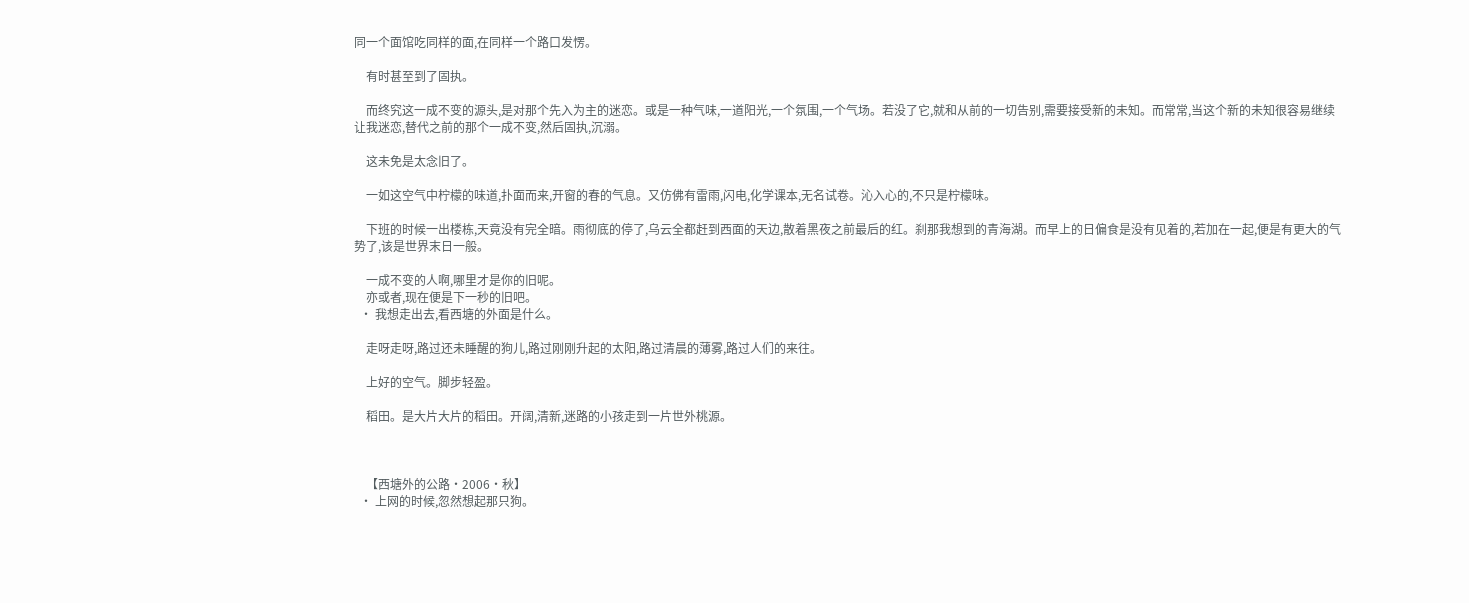同一个面馆吃同样的面,在同样一个路口发愣。

    有时甚至到了固执。

    而终究这一成不变的源头,是对那个先入为主的迷恋。或是一种气味,一道阳光,一个氛围,一个气场。若没了它,就和从前的一切告别,需要接受新的未知。而常常,当这个新的未知很容易继续让我迷恋,替代之前的那个一成不变,然后固执,沉溺。

    这未免是太念旧了。

    一如这空气中柠檬的味道,扑面而来,开窗的春的气息。又仿佛有雷雨,闪电,化学课本,无名试卷。沁入心的,不只是柠檬味。

    下班的时候一出楼栋,天竟没有完全暗。雨彻底的停了,乌云全都赶到西面的天边,散着黑夜之前最后的红。刹那我想到的青海湖。而早上的日偏食是没有见着的,若加在一起,便是有更大的气势了,该是世界末日一般。

    一成不变的人啊,哪里才是你的旧呢。
    亦或者,现在便是下一秒的旧吧。
  • 我想走出去,看西塘的外面是什么。

    走呀走呀,路过还未睡醒的狗儿,路过刚刚升起的太阳,路过清晨的薄雾,路过人们的来往。

    上好的空气。脚步轻盈。

    稻田。是大片大片的稻田。开阔,清新,迷路的小孩走到一片世外桃源。



    【西塘外的公路·2006·秋】
  • 上网的时候,忽然想起那只狗。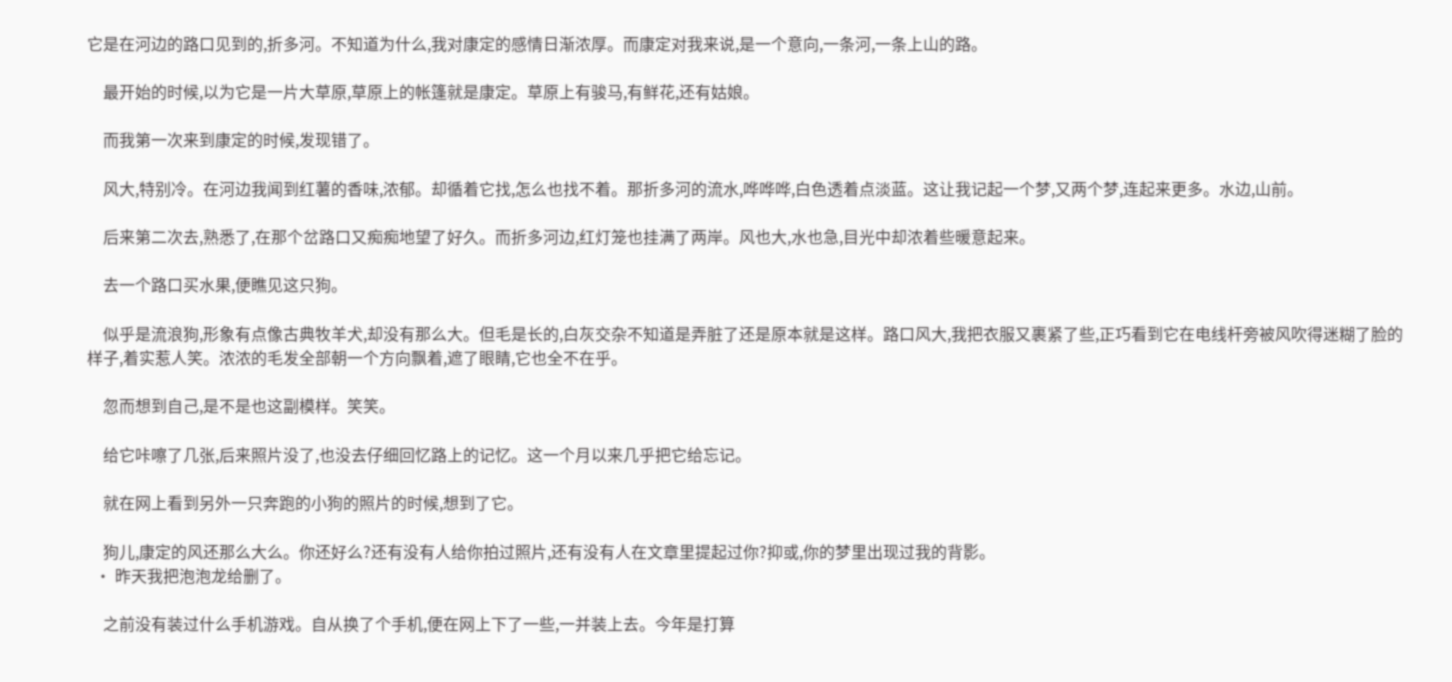它是在河边的路口见到的,折多河。不知道为什么,我对康定的感情日渐浓厚。而康定对我来说,是一个意向,一条河,一条上山的路。

    最开始的时候,以为它是一片大草原,草原上的帐篷就是康定。草原上有骏马,有鲜花,还有姑娘。

    而我第一次来到康定的时候,发现错了。

    风大,特别冷。在河边我闻到红薯的香味,浓郁。却循着它找,怎么也找不着。那折多河的流水,哗哗哗,白色透着点淡蓝。这让我记起一个梦,又两个梦,连起来更多。水边,山前。

    后来第二次去,熟悉了,在那个岔路口又痴痴地望了好久。而折多河边,红灯笼也挂满了两岸。风也大,水也急,目光中却浓着些暖意起来。

    去一个路口买水果,便瞧见这只狗。

    似乎是流浪狗,形象有点像古典牧羊犬,却没有那么大。但毛是长的,白灰交杂不知道是弄脏了还是原本就是这样。路口风大,我把衣服又裹紧了些,正巧看到它在电线杆旁被风吹得迷糊了脸的样子,着实惹人笑。浓浓的毛发全部朝一个方向飘着,遮了眼睛,它也全不在乎。

    忽而想到自己,是不是也这副模样。笑笑。

    给它咔嚓了几张,后来照片没了,也没去仔细回忆路上的记忆。这一个月以来几乎把它给忘记。

    就在网上看到另外一只奔跑的小狗的照片的时候,想到了它。

    狗儿,康定的风还那么大么。你还好么?还有没有人给你拍过照片,还有没有人在文章里提起过你?抑或,你的梦里出现过我的背影。
  • 昨天我把泡泡龙给删了。

    之前没有装过什么手机游戏。自从换了个手机,便在网上下了一些,一并装上去。今年是打算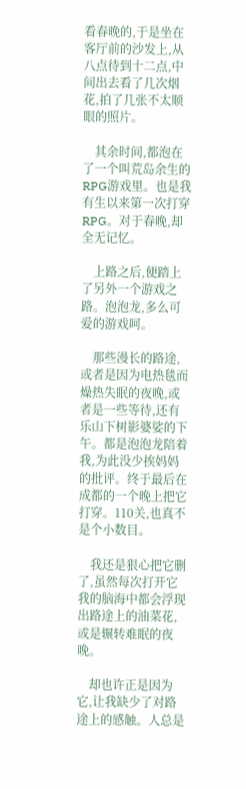看春晚的,于是坐在客厅前的沙发上,从八点待到十二点,中间出去看了几次烟花,拍了几张不太顺眼的照片。

    其余时间,都泡在了一个叫荒岛余生的RPG游戏里。也是我有生以来第一次打穿RPG。对于春晚,却全无记忆。

    上路之后,便踏上了另外一个游戏之路。泡泡龙,多么可爱的游戏呵。

    那些漫长的路途,或者是因为电热毯而燥热失眠的夜晚,或者是一些等待,还有乐山下树影婆娑的下午。都是泡泡龙陪着我,为此没少挨妈妈的批评。终于最后在成都的一个晚上把它打穿。110关,也真不是个小数目。

    我还是狠心把它删了,虽然每次打开它我的脑海中都会浮现出路途上的油菜花,或是辗转难眠的夜晚。

    却也许正是因为它,让我缺少了对路途上的感触。人总是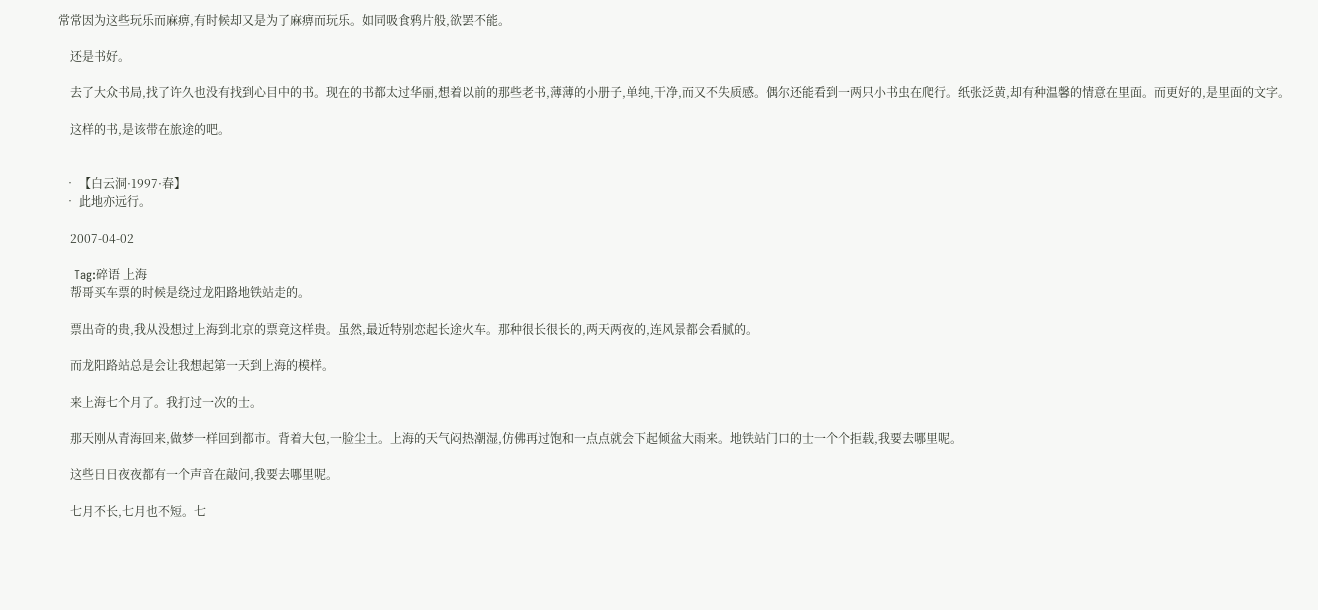常常因为这些玩乐而麻痹,有时候却又是为了麻痹而玩乐。如同吸食鸦片般,欲罢不能。

    还是书好。

    去了大众书局,找了许久也没有找到心目中的书。现在的书都太过华丽,想着以前的那些老书,薄薄的小册子,单纯,干净,而又不失质感。偶尔还能看到一两只小书虫在爬行。纸张泛黄,却有种温馨的情意在里面。而更好的,是里面的文字。

    这样的书,是该带在旅途的吧。


  • 【白云洞·1997·春】
  • 此地亦远行。

    2007-04-02

    Tag:碎语 上海
    帮哥买车票的时候是绕过龙阳路地铁站走的。

    票出奇的贵,我从没想过上海到北京的票竟这样贵。虽然,最近特别恋起长途火车。那种很长很长的,两天两夜的,连风景都会看腻的。

    而龙阳路站总是会让我想起第一天到上海的模样。

    来上海七个月了。我打过一次的士。

    那天刚从青海回来,做梦一样回到都市。背着大包,一脸尘土。上海的天气闷热潮湿,仿佛再过饱和一点点就会下起倾盆大雨来。地铁站门口的士一个个拒载,我要去哪里呢。

    这些日日夜夜都有一个声音在敲问,我要去哪里呢。

    七月不长,七月也不短。七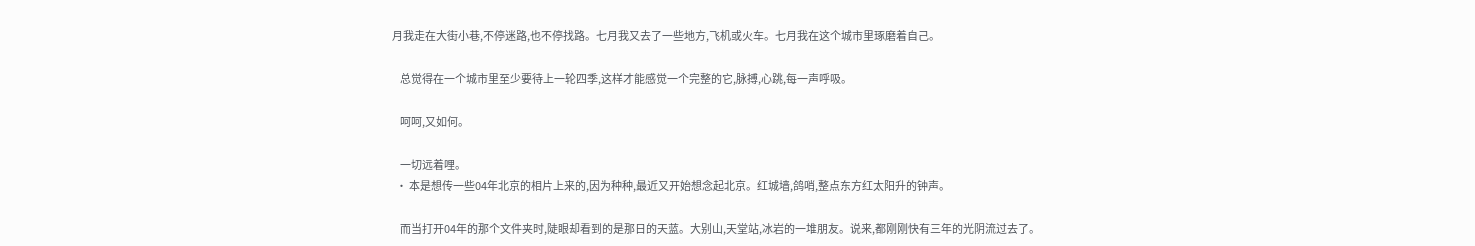月我走在大街小巷,不停迷路,也不停找路。七月我又去了一些地方,飞机或火车。七月我在这个城市里琢磨着自己。

    总觉得在一个城市里至少要待上一轮四季,这样才能感觉一个完整的它,脉搏,心跳,每一声呼吸。

    呵呵,又如何。

    一切远着哩。
  • 本是想传一些04年北京的相片上来的,因为种种,最近又开始想念起北京。红城墙,鸽哨,整点东方红太阳升的钟声。

    而当打开04年的那个文件夹时,陡眼却看到的是那日的天蓝。大别山,天堂站,冰岩的一堆朋友。说来,都刚刚快有三年的光阴流过去了。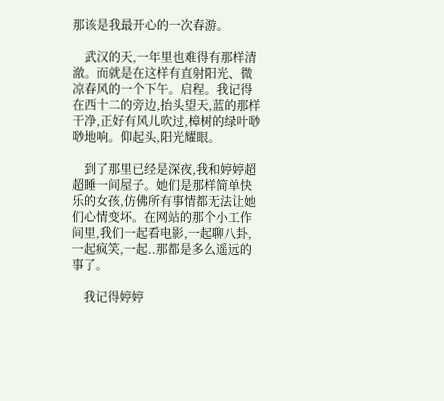那该是我最开心的一次春游。

    武汉的天,一年里也难得有那样清澈。而就是在这样有直射阳光、微凉春风的一个下午。启程。我记得在西十二的旁边,抬头望天,蓝的那样干净,正好有风儿吹过,樟树的绿叶唦唦地响。仰起头,阳光耀眼。

    到了那里已经是深夜,我和婷婷超超睡一间屋子。她们是那样简单快乐的女孩,仿佛所有事情都无法让她们心情变坏。在网站的那个小工作间里,我们一起看电影,一起聊八卦,一起疯笑,一起..那都是多么遥远的事了。

    我记得婷婷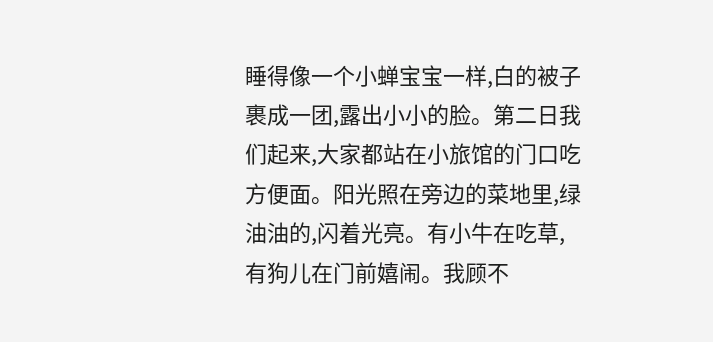睡得像一个小蝉宝宝一样,白的被子裹成一团,露出小小的脸。第二日我们起来,大家都站在小旅馆的门口吃方便面。阳光照在旁边的菜地里,绿油油的,闪着光亮。有小牛在吃草,有狗儿在门前嬉闹。我顾不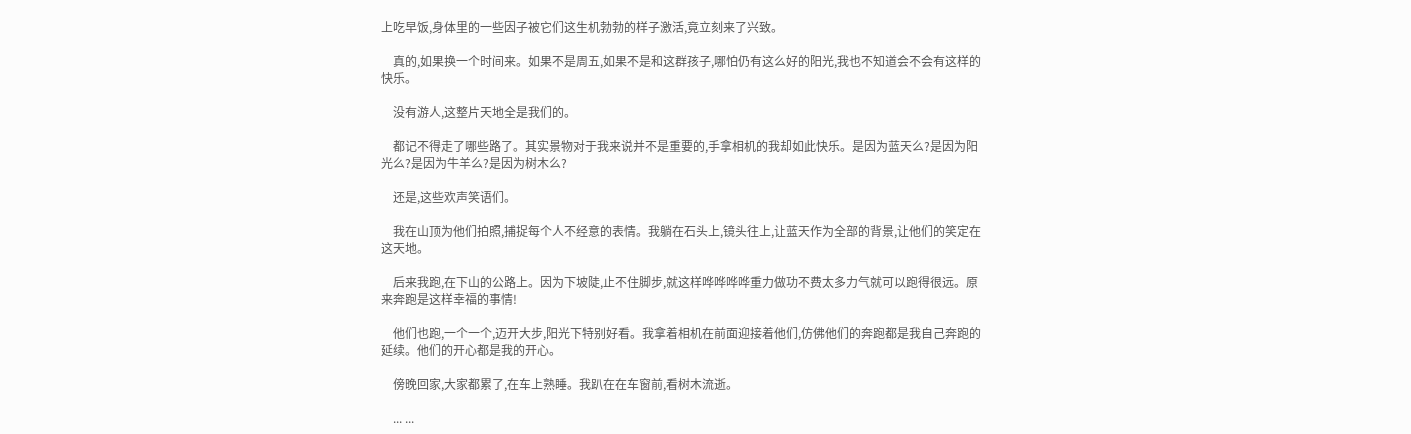上吃早饭,身体里的一些因子被它们这生机勃勃的样子激活,竟立刻来了兴致。

    真的,如果换一个时间来。如果不是周五,如果不是和这群孩子,哪怕仍有这么好的阳光,我也不知道会不会有这样的快乐。

    没有游人,这整片天地全是我们的。

    都记不得走了哪些路了。其实景物对于我来说并不是重要的,手拿相机的我却如此快乐。是因为蓝天么?是因为阳光么?是因为牛羊么?是因为树木么?

    还是,这些欢声笑语们。

    我在山顶为他们拍照,捕捉每个人不经意的表情。我躺在石头上,镜头往上,让蓝天作为全部的背景,让他们的笑定在这天地。

    后来我跑,在下山的公路上。因为下坡陡,止不住脚步,就这样哗哗哗哗重力做功不费太多力气就可以跑得很远。原来奔跑是这样幸福的事情!

    他们也跑,一个一个,迈开大步,阳光下特别好看。我拿着相机在前面迎接着他们,仿佛他们的奔跑都是我自己奔跑的延续。他们的开心都是我的开心。

    傍晚回家,大家都累了,在车上熟睡。我趴在在车窗前,看树木流逝。

    ... ...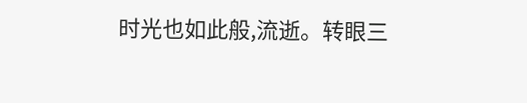时光也如此般,流逝。转眼三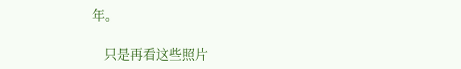年。

    只是再看这些照片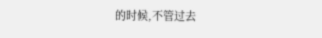的时候,不管过去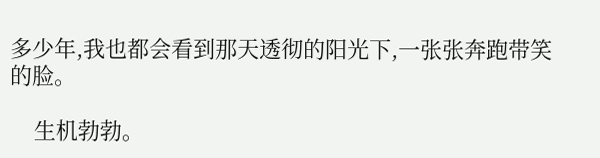多少年,我也都会看到那天透彻的阳光下,一张张奔跑带笑的脸。

    生机勃勃。